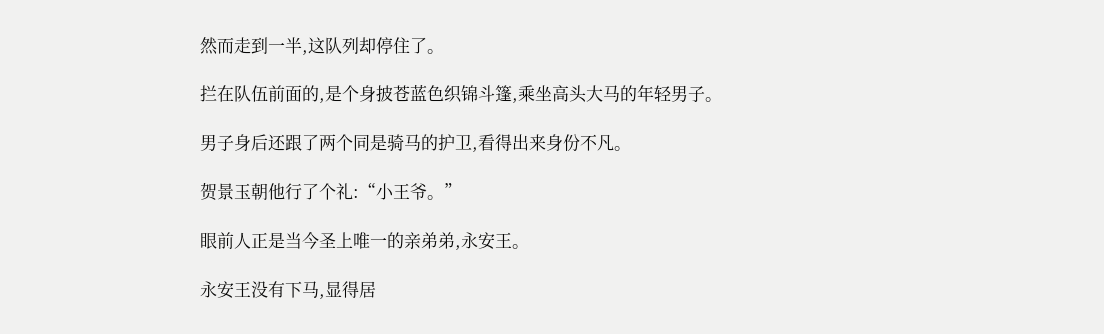然而走到一半,这队列却停住了。

拦在队伍前面的,是个身披苍蓝色织锦斗篷,乘坐高头大马的年轻男子。

男子身后还跟了两个同是骑马的护卫,看得出来身份不凡。

贺景玉朝他行了个礼:“小王爷。”

眼前人正是当今圣上唯一的亲弟弟,永安王。

永安王没有下马,显得居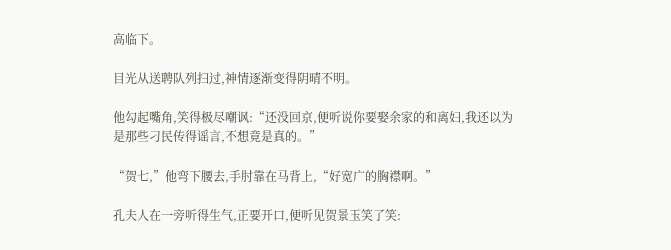高临下。

目光从送聘队列扫过,神情逐渐变得阴晴不明。

他勾起嘴角,笑得极尽嘲讽:“还没回京,便听说你要娶余家的和离妇,我还以为是那些刁民传得谣言,不想竟是真的。”

“贺七,”他弯下腰去,手肘靠在马背上,“好宽广的胸襟啊。”

孔夫人在一旁听得生气,正要开口,便听见贺景玉笑了笑: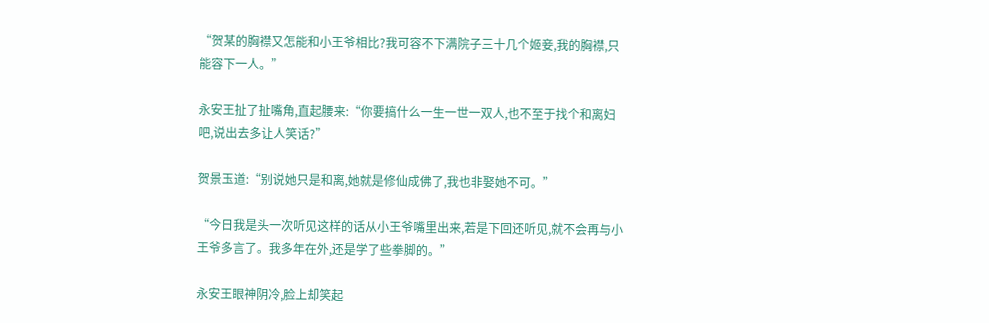“贺某的胸襟又怎能和小王爷相比?我可容不下满院子三十几个姬妾,我的胸襟,只能容下一人。”

永安王扯了扯嘴角,直起腰来:“你要搞什么一生一世一双人,也不至于找个和离妇吧,说出去多让人笑话?”

贺景玉道:“别说她只是和离,她就是修仙成佛了,我也非娶她不可。”

“今日我是头一次听见这样的话从小王爷嘴里出来,若是下回还听见,就不会再与小王爷多言了。我多年在外,还是学了些拳脚的。”

永安王眼神阴冷,脸上却笑起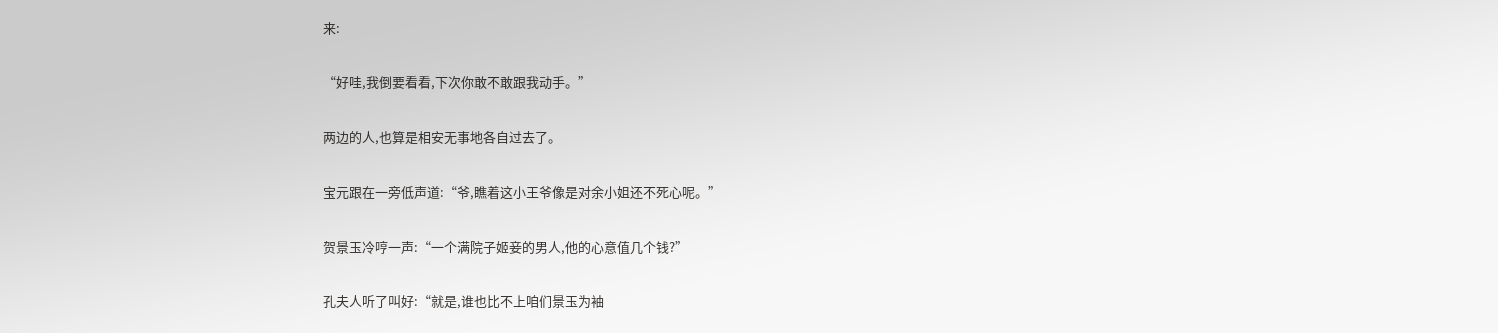来:

“好哇,我倒要看看,下次你敢不敢跟我动手。”

两边的人,也算是相安无事地各自过去了。

宝元跟在一旁低声道:“爷,瞧着这小王爷像是对余小姐还不死心呢。”

贺景玉冷哼一声:“一个满院子姬妾的男人,他的心意值几个钱?”

孔夫人听了叫好:“就是,谁也比不上咱们景玉为袖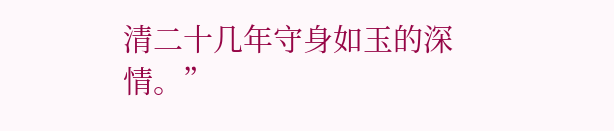清二十几年守身如玉的深情。”